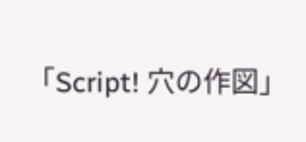「Script! 穴の作図」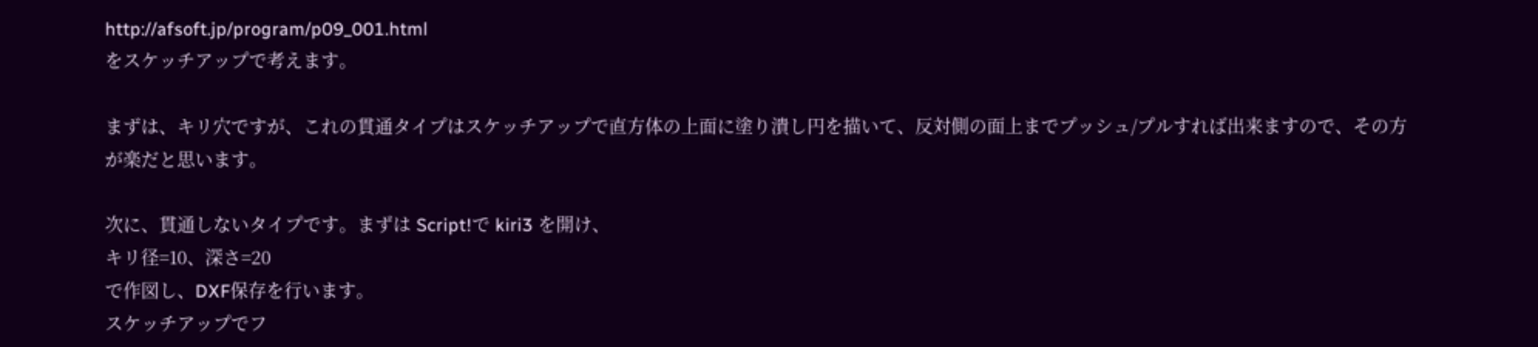http://afsoft.jp/program/p09_001.html
をスケッチアップで考えます。

まずは、キリ穴ですが、これの貫通タイプはスケッチアップで直方体の上面に塗り潰し円を描いて、反対側の面上までプッシュ/プルすれば出来ますので、その方が楽だと思います。

次に、貫通しないタイプです。まずは Script!で kiri3 を開け、
キリ径=10、深さ=20
で作図し、DXF保存を行います。
スケッチアップでフ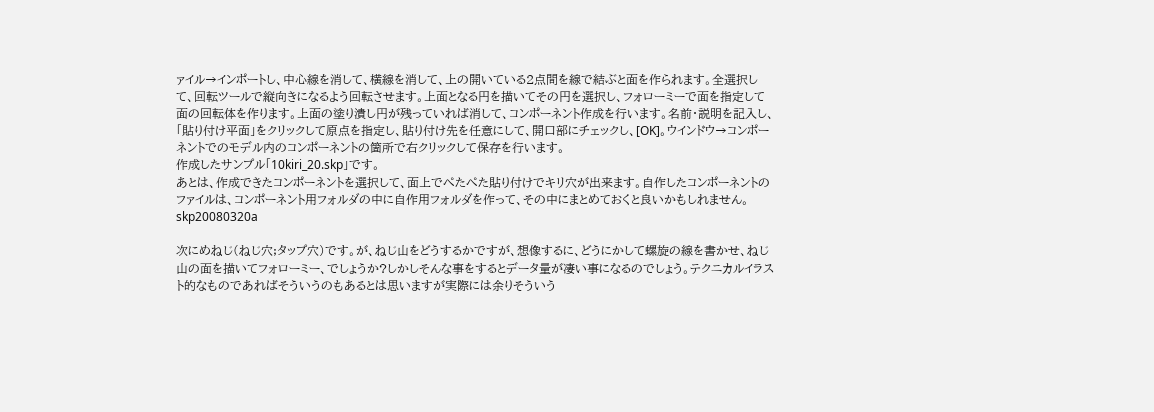ァイル→インポートし、中心線を消して、横線を消して、上の開いている2点間を線で結ぶと面を作られます。全選択して、回転ツールで縦向きになるよう回転させます。上面となる円を描いてその円を選択し、フォローミーで面を指定して面の回転体を作ります。上面の塗り潰し円が残っていれば消して、コンポーネント作成を行います。名前・説明を記入し、「貼り付け平面」をクリックして原点を指定し、貼り付け先を任意にして、開口部にチェックし、[OK]。ウインドウ→コンポーネントでのモデル内のコンポーネントの箇所で右クリックして保存を行います。
作成したサンプル「10kiri_20.skp」です。
あとは、作成できたコンポーネントを選択して、面上でぺたぺた貼り付けでキリ穴が出来ます。自作したコンポーネントのファイルは、コンポーネント用フォルダの中に自作用フォルダを作って、その中にまとめておくと良いかもしれません。
skp20080320a

次にめねじ(ねじ穴;タップ穴)です。が、ねじ山をどうするかですが、想像するに、どうにかして螺旋の線を書かせ、ねじ山の面を描いてフォローミー、でしょうか?しかしそんな事をするとデータ量が凄い事になるのでしょう。テクニカルイラスト的なものであればそういうのもあるとは思いますが実際には余りそういう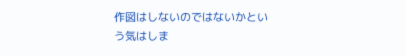作図はしないのではないかという気はしま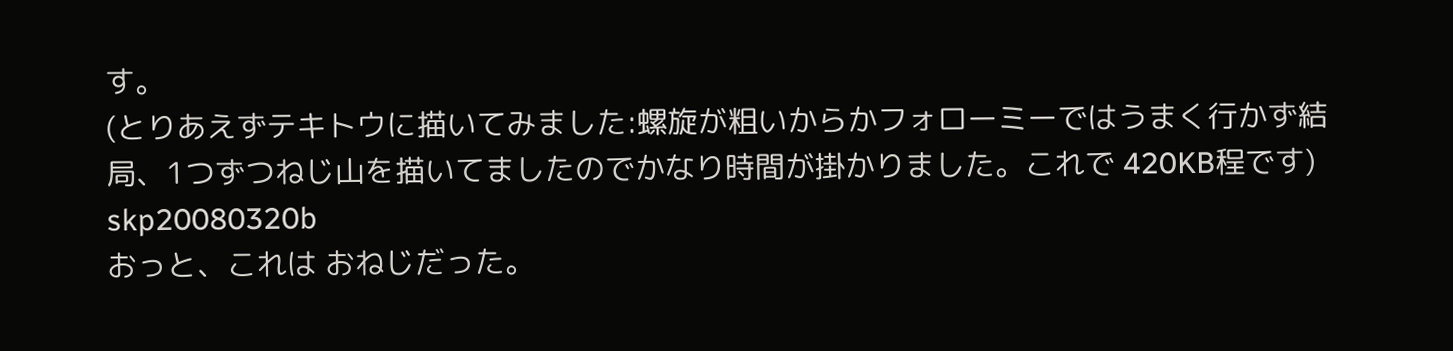す。
(とりあえずテキトウに描いてみました:螺旋が粗いからかフォローミーではうまく行かず結局、1つずつねじ山を描いてましたのでかなり時間が掛かりました。これで 420KB程です)
skp20080320b
おっと、これは おねじだった。